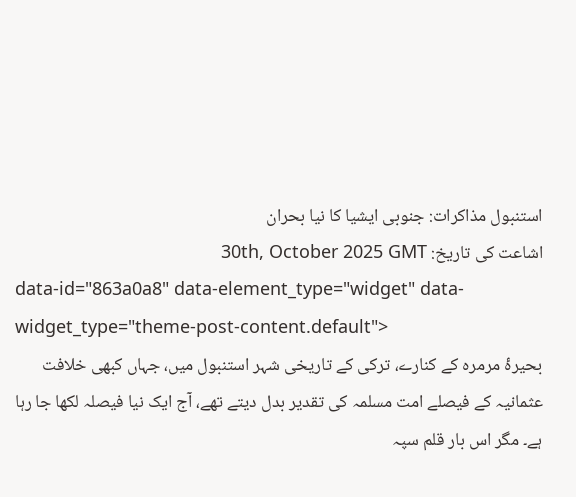استنبول مذاکرات: جنوبی ایشیا کا نیا بحران
اشاعت کی تاریخ: 30th, October 2025 GMT
data-id="863a0a8" data-element_type="widget" data-widget_type="theme-post-content.default">
بحیرۂ مرمرہ کے کنارے، ترکی کے تاریخی شہر استنبول میں، جہاں کبھی خلافت عثمانیہ کے فیصلے امت مسلمہ کی تقدیر بدل دیتے تھے، آج ایک نیا فیصلہ لکھا جا رہا ہے۔ مگر اس بار قلم سپہ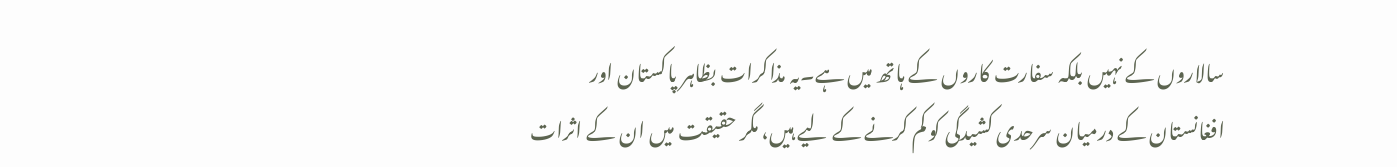سالاروں کے نہیں بلکہ سفارت کاروں کے ہاتھ میں ہے۔یہ مذاکرات بظاہر پاکستان اور افغانستان کے درمیان سرحدی کشیدگی کو کم کرنے کے لیے ہیں، مگر حقیقت میں ان کے اثرات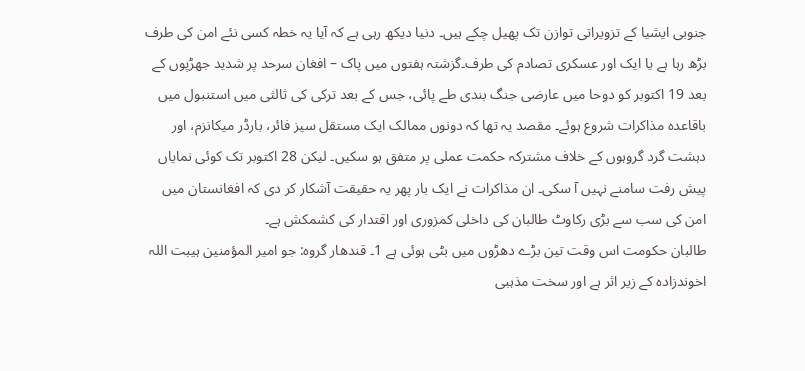جنوبی ایشیا کے تزویراتی توازن تک پھیل چکے ہیں۔ دنیا دیکھ رہی ہے کہ آیا یہ خطہ کسی نئے امن کی طرف بڑھ رہا ہے یا ایک اور عسکری تصادم کی طرف۔گزشتہ ہفتوں میں پاک – افغان سرحد پر شدید جھڑپوں کے بعد 19 اکتوبر کو دوحا میں عارضی جنگ بندی طے پائی، جس کے بعد ترکی کی ثالثی میں استنبول میں باقاعدہ مذاکرات شروع ہوئے۔ مقصد یہ تھا کہ دونوں ممالک ایک مستقل سیز فائر، بارڈر میکانزم، اور دہشت گرد گروہوں کے خلاف مشترکہ حکمت عملی پر متفق ہو سکیں۔ لیکن 28 اکتوبر تک کوئی نمایاں پیش رفت سامنے نہیں آ سکی۔ ان مذاکرات نے ایک بار پھر یہ حقیقت آشکار کر دی کہ افغانستان میں امن کی سب سے بڑی رکاوٹ طالبان کی داخلی کمزوری اور اقتدار کی کشمکش ہے۔
طالبان حکومت اس وقت تین بڑے دھڑوں میں بٹی ہوئی ہے 1۔ قندھار گروہ: جو امیر المؤمنین ہیبت اللہ اخوندزادہ کے زیر اثر ہے اور سخت مذہبی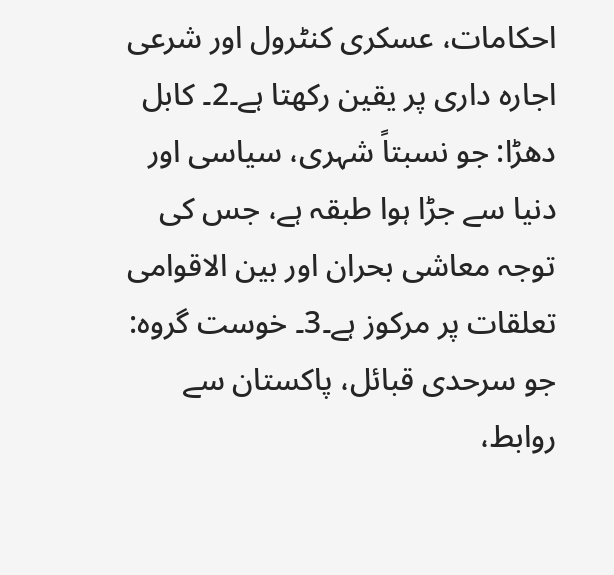احکامات، عسکری کنٹرول اور شرعی اجارہ داری پر یقین رکھتا ہے۔2۔ کابل دھڑا: جو نسبتاً شہری، سیاسی اور دنیا سے جڑا ہوا طبقہ ہے، جس کی توجہ معاشی بحران اور بین الاقوامی تعلقات پر مرکوز ہے۔3۔ خوست گروہ: جو سرحدی قبائل، پاکستان سے روابط،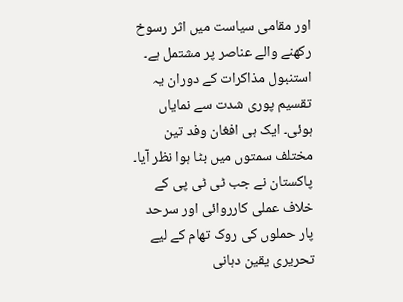اور مقامی سیاست میں اثر رسوخ رکھنے والے عناصر پر مشتمل ہے۔
استنبول مذاکرات کے دوران یہ تقسیم پوری شدت سے نمایاں ہوئی۔ ایک ہی افغان وفد تین مختلف سمتوں میں بٹا ہوا نظر آیا۔ پاکستان نے جب ٹی ٹی پی کے خلاف عملی کارروائی اور سرحد پار حملوں کی روک تھام کے لیے تحریری یقین دہانی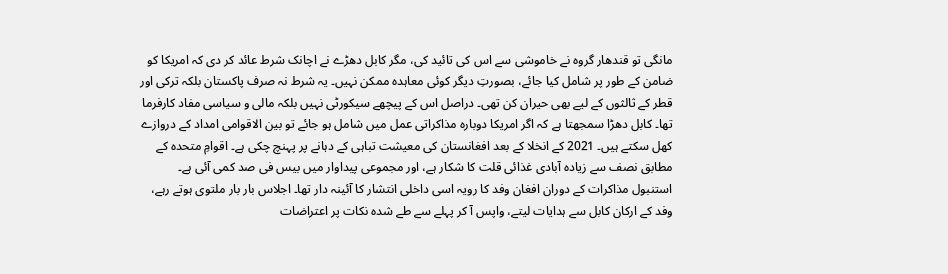مانگی تو قندھار گروہ نے خاموشی سے اس کی تائید کی، مگر کابل دھڑے نے اچانک شرط عائد کر دی کہ امریکا کو ضامن کے طور پر شامل کیا جائے، بصورتِ دیگر کوئی معاہدہ ممکن نہیں۔ یہ شرط نہ صرف پاکستان بلکہ ترکی اور قطر کے ثالثوں کے لیے بھی حیران کن تھی۔ دراصل اس کے پیچھے سیکورٹی نہیں بلکہ مالی و سیاسی مفاد کارفرما تھا۔ کابل دھڑا سمجھتا ہے کہ اگر امریکا دوبارہ مذاکراتی عمل میں شامل ہو جائے تو بین الاقوامی امداد کے دروازے کھل سکتے ہیں۔ 2021 کے انخلا کے بعد افغانستان کی معیشت تباہی کے دہانے پر پہنچ چکی ہے۔ اقوامِ متحدہ کے مطابق نصف سے زیادہ آبادی غذائی قلت کا شکار ہے، اور مجموعی پیداوار میں بیس فی صد کمی آئی ہے۔ استنبول مذاکرات کے دوران افغان وفد کا رویہ اسی داخلی انتشار کا آئینہ دار تھا۔ اجلاس بار بار ملتوی ہوتے رہے، وفد کے ارکان کابل سے ہدایات لیتے، واپس آ کر پہلے سے طے شدہ نکات پر اعتراضات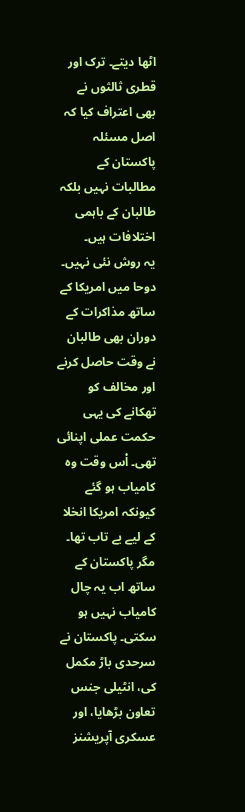اٹھا دیتے۔ ترک اور قطری ثالثوں نے بھی اعتراف کیا کہ اصل مسئلہ پاکستان کے مطالبات نہیں بلکہ طالبان کے باہمی اختلافات ہیں۔
یہ روش نئی نہیں۔ دوحا میں امریکا کے ساتھ مذاکرات کے دوران بھی طالبان نے وقت حاصل کرنے اور مخالف کو تھکانے کی یہی حکمت عملی اپنائی تھی۔ اْس وقت وہ کامیاب ہو گئے کیونکہ امریکا انخلا کے لیے بے تاب تھا۔ مگر پاکستان کے ساتھ اب یہ چال کامیاب نہیں ہو سکتی۔ پاکستان نے سرحدی باڑ مکمل کی، انٹیلی جنس تعاون بڑھایا، اور عسکری آپریشنز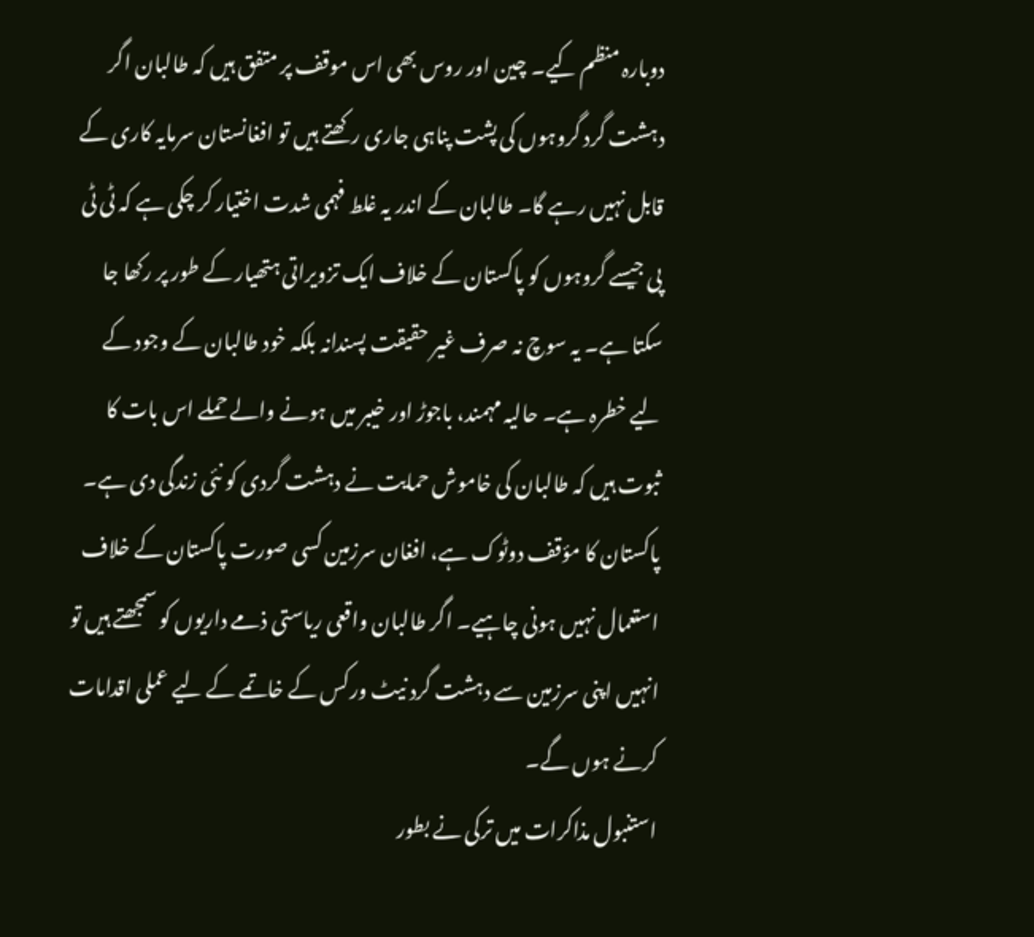دوبارہ منظم کیے۔ چین اور روس بھی اس موقف پر متفق ہیں کہ طالبان اگر دہشت گرد گروہوں کی پشت پناہی جاری رکھتے ہیں تو افغانستان سرمایہ کاری کے قابل نہیں رہے گا۔ طالبان کے اندر یہ غلط فہمی شدت اختیار کر چکی ہے کہ ٹی ٹی پی جیسے گروہوں کو پاکستان کے خلاف ایک تزویراتی ہتھیار کے طور پر رکھا جا سکتا ہے۔ یہ سوچ نہ صرف غیر حقیقت پسندانہ بلکہ خود طالبان کے وجود کے لیے خطرہ ہے۔ حالیہ مہمند، باجوڑ اور خیبر میں ہونے والے حملے اس بات کا ثبوت ہیں کہ طالبان کی خاموش حمایت نے دہشت گردی کو نئی زندگی دی ہے۔ پاکستان کا مؤقف دوٹوک ہے، افغان سرزمین کسی صورت پاکستان کے خلاف استعمال نہیں ہونی چاہیے۔ اگر طالبان واقعی ریاستی ذمے داریوں کو سمجھتے ہیں تو انہیں اپنی سرزمین سے دہشت گرد نیٹ ورکس کے خاتمے کے لیے عملی اقدامات کرنے ہوں گے۔
استنبول مذاکرات میں ترکی نے بطور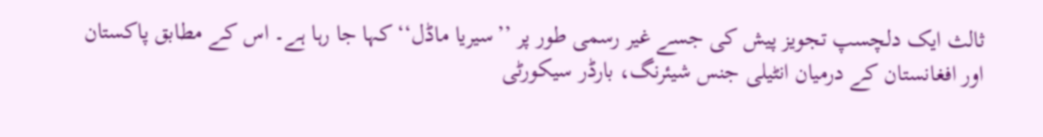ثالث ایک دلچسپ تجویز پیش کی جسے غیر رسمی طور پر ’’سیریا ماڈل‘‘ کہا جا رہا ہے۔ اس کے مطابق پاکستان اور افغانستان کے درمیان انٹیلی جنس شیئرنگ، بارڈر سیکورٹی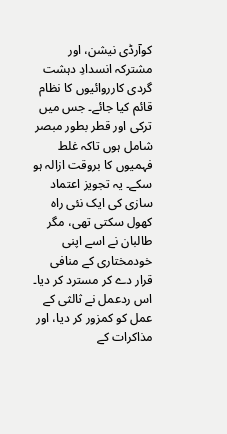کوآرڈی نیشن، اور مشترکہ انسدادِ دہشت گردی کارروائیوں کا نظام قائم کیا جائے۔ جس میں ترکی اور قطر بطور مبصر شامل ہوں تاکہ غلط فہمیوں کا بروقت ازالہ ہو سکے۔ یہ تجویز اعتماد سازی کی ایک نئی راہ کھول سکتی تھی، مگر طالبان نے اسے اپنی خودمختاری کے منافی قرار دے کر مسترد کر دیا۔ اس ردعمل نے ثالثی کے عمل کو کمزور کر دیا، اور مذاکرات کے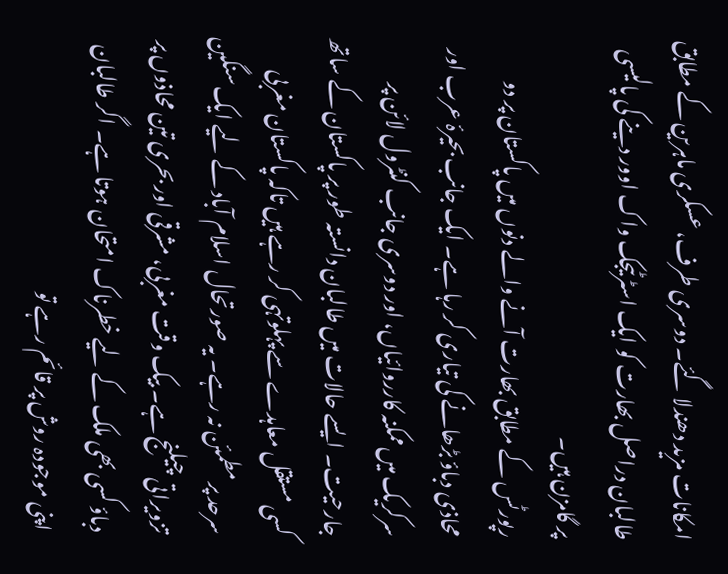امکانات مزید دھندلا گئے۔ دوسری طرف، عسکری ماہرین کے مطابق طالبان دراصل بھارت کو ایک اسٹرٹیجک واک اوور دینے کی پالیسی پر گامزن ہیں۔
رپورٹس کے مطابق بھارت آنے والے دنوں میں پاکستان پر دو محاذی دباؤ بڑھانے کی تیاری کر رہا ہے۔ ایک جانب بحیرۂ عرب اور سرکریک میں ممکنہ کارروائیاں، اور دوسری جانب کنٹرول لائن پر جارحیت۔ ایسے حالات میں طالبان دانستہ طور پر پاکستان کے ساتھ کسی مستقل معاہدے سے پہلوتہی کر رہے ہیں تاکہ پاکستان مغربی سرحد پر مطمئن نہ رہے۔ یہ صورتحال اسلام آباد کے لیے ایک سنگین تزویراتی چیلنج ہے۔ بیک وقت مغربی، مشرقی اور بحری تین محاذوں پر دباؤ کسی بھی ملک کے لیے خطرناک امتحان ہوتا ہے۔ اگر طالبان اپنی موجودہ روش پر قائم رہے تو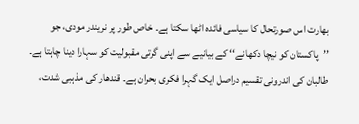بھارت اس صورتحال کا سیاسی فائدہ اٹھا سکتا ہے۔ خاص طور پر نریندر مودی، جو ’’پاکستان کو نیچا دکھانے‘‘ کے بیانیے سے اپنی گرتی مقبولیت کو سہارا دینا چاہتا ہے۔ طالبان کی اندرونی تقسیم دراصل ایک گہرا فکری بحران ہے۔ قندھار کی مذہبی شدت،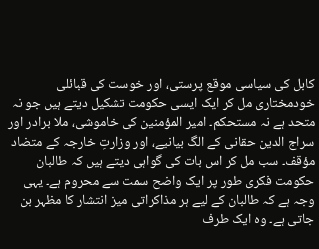کابل کی سیاسی موقع پرستی، اور خوست کی قبائلی خودمختاری مل کر ایک ایسی حکومت تشکیل دیتے ہیں جو نہ متحد ہے نہ مستحکم۔ امیر المؤمنین کی خاموشی، ملا برادر اور سراج الدین حقانی کے الگ بیانیے، اور وزارتِ خارجہ کے متضاد مؤقف۔ سب مل کر اس بات کی گواہی دیتے ہیں کہ طالبان حکومت فکری طور پر ایک واضح سمت سے محروم ہے۔ یہی وجہ ہے کہ طالبان کے لیے ہر مذاکراتی میز انتشار کا مظہر بن جاتی ہے۔ وہ ایک طرف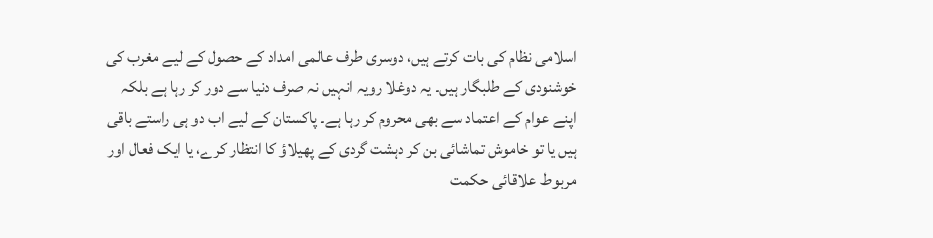اسلامی نظام کی بات کرتے ہیں، دوسری طرف عالمی امداد کے حصول کے لیے مغرب کی خوشنودی کے طلبگار ہیں۔ یہ دوغلا رویہ انہیں نہ صرف دنیا سے دور کر رہا ہے بلکہ اپنے عوام کے اعتماد سے بھی محروم کر رہا ہے۔ پاکستان کے لیے اب دو ہی راستے باقی ہیں یا تو خاموش تماشائی بن کر دہشت گردی کے پھیلاؤ کا انتظار کرے، یا ایک فعال اور مربوط علاقائی حکمت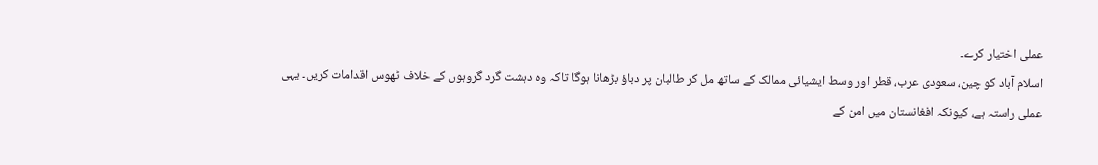عملی اختیار کرے۔
اسلام آباد کو چین، سعودی عرب، قطر اور وسط ایشیائی ممالک کے ساتھ مل کر طالبان پر دباؤ بڑھانا ہوگا تاکہ وہ دہشت گرد گروہوں کے خلاف ٹھوس اقدامات کریں۔ یہی عملی راستہ ہے، کیونکہ افغانستان میں امن کے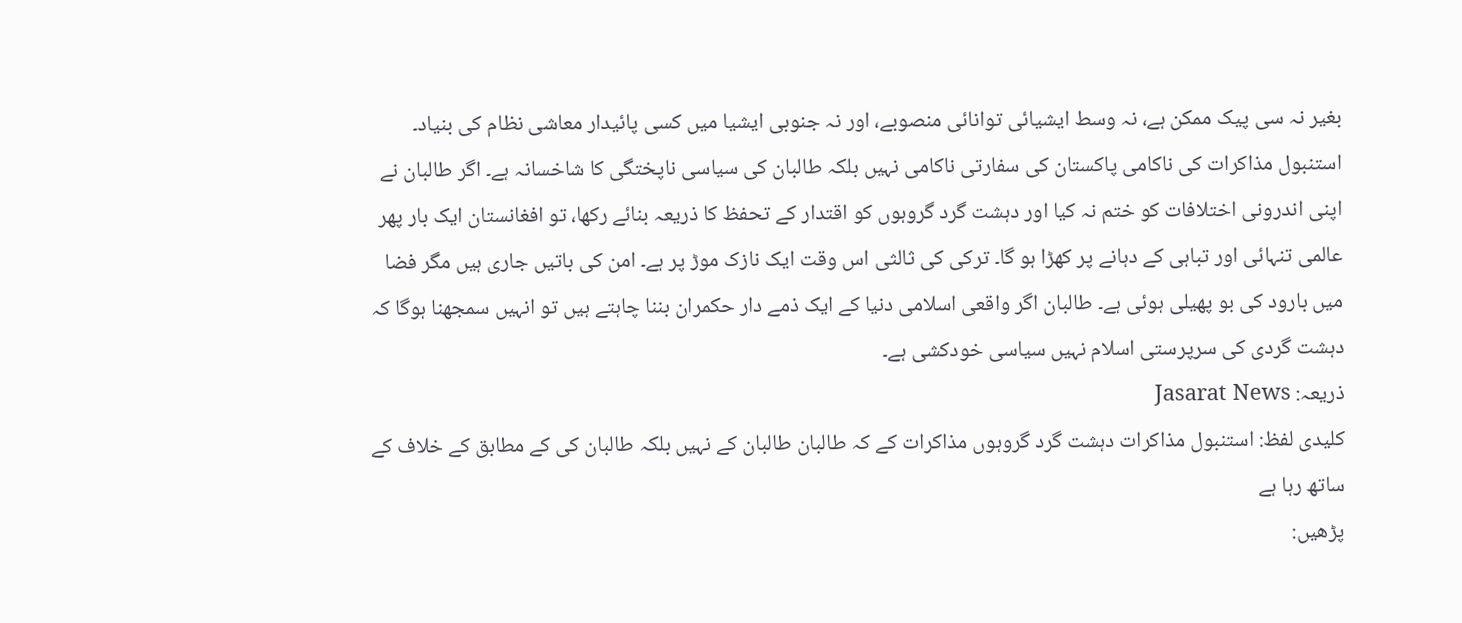بغیر نہ سی پیک ممکن ہے، نہ وسط ایشیائی توانائی منصوبے، اور نہ جنوبی ایشیا میں کسی پائیدار معاشی نظام کی بنیاد۔ استنبول مذاکرات کی ناکامی پاکستان کی سفارتی ناکامی نہیں بلکہ طالبان کی سیاسی ناپختگی کا شاخسانہ ہے۔ اگر طالبان نے اپنی اندرونی اختلافات کو ختم نہ کیا اور دہشت گرد گروہوں کو اقتدار کے تحفظ کا ذریعہ بنائے رکھا، تو افغانستان ایک بار پھر عالمی تنہائی اور تباہی کے دہانے پر کھڑا ہو گا۔ ترکی کی ثالثی اس وقت ایک نازک موڑ پر ہے۔ امن کی باتیں جاری ہیں مگر فضا میں بارود کی بو پھیلی ہوئی ہے۔ طالبان اگر واقعی اسلامی دنیا کے ایک ذمے دار حکمران بننا چاہتے ہیں تو انہیں سمجھنا ہوگا کہ دہشت گردی کی سرپرستی اسلام نہیں سیاسی خودکشی ہے۔
ذریعہ: Jasarat News
کلیدی لفظ: استنبول مذاکرات دہشت گرد گروہوں مذاکرات کے کہ طالبان طالبان کے نہیں بلکہ طالبان کی کے مطابق کے خلاف کے ساتھ رہا ہے
پڑھیں: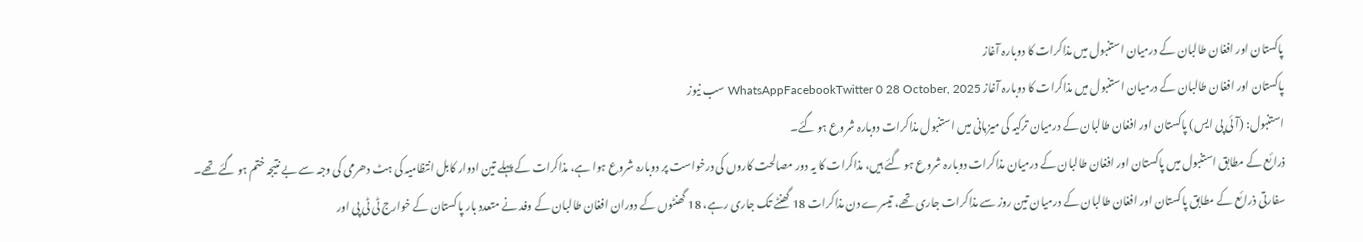پاکستان اور افغان طالبان کے درمیان استنبول میں مذاکرات کا دوبارہ آغاز
پاکستان اور افغان طالبان کے درمیان استنبول میں مذاکرات کا دوبارہ آغاز WhatsAppFacebookTwitter 0 28 October, 2025 سب نیوز
استنبول: (آئی پی ایس) پاکستان اور افغان طالبان کے درمیان ترکیہ کی میزبانی میں استنبول مذاکرات دوبارہ شروع ہو گئے۔
ذرائع کے مطابق استنبول میں پاکستان اور افغان طالبان کے درمیان مذاکرات دوبارہ شروع ہو گئے ہیں، مذاکرات کا یہ دور مصالحت کاروں کی درخواست پر دوبارہ شروع ہوا ہے، مذاکرات کے پہلے تین ادوار کابل انتظامیہ کی ہٹ دھرمی کی وجہ سے بے نتیجہ ختم ہو گئے تھے۔
سفارتی ذرائع کے مطابق پاکستان اور افغان طالبان کے درمیان تین روز سے مذاکرات جاری تھے، تیسرے دن مذاکرات 18 گھنٹے تک جاری رہے، 18 گھنٹوں کے دوران افغان طالبان کے وفد نے متعدد بار پاکستان کے خوارج ٹی ٹی پی اور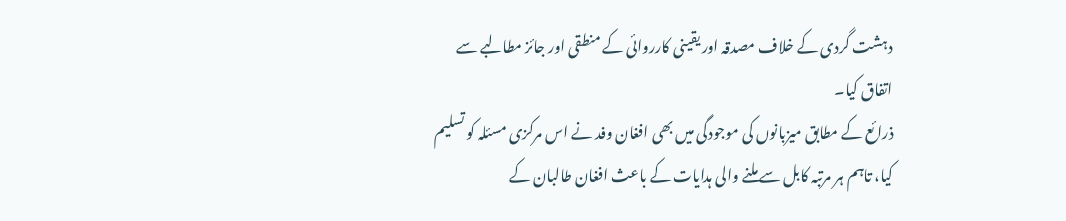دہشت گردی کے خلاف مصدقہ اور یقینی کارروائی کے منطقی اور جائز مطالبے سے اتفاق کیا۔
ذرائع کے مطابق میزبانوں کی موجودگی میں بھی افغان وفد نے اس مرکزی مسئلہ کو تسلیم کیا، تاہم ہر مرتبہ کابل سے ملنے والی ہدایات کے باعث افغان طالبان کے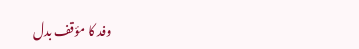وفد کا مؤقف بدل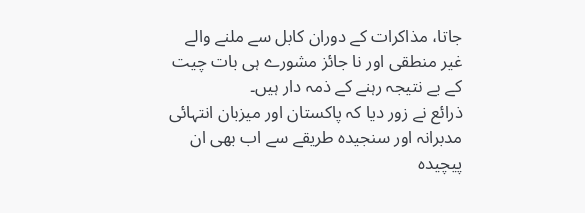جاتا، مذاکرات کے دوران کابل سے ملنے والے غیر منطقی اور نا جائز مشورے ہی بات چیت کے بے نتیجہ رہنے کے ذمہ دار ہیں۔
ذرائع نے زور دیا کہ پاکستان اور میزبان انتہائی مدبرانہ اور سنجیدہ طریقے سے اب بھی ان پیچیدہ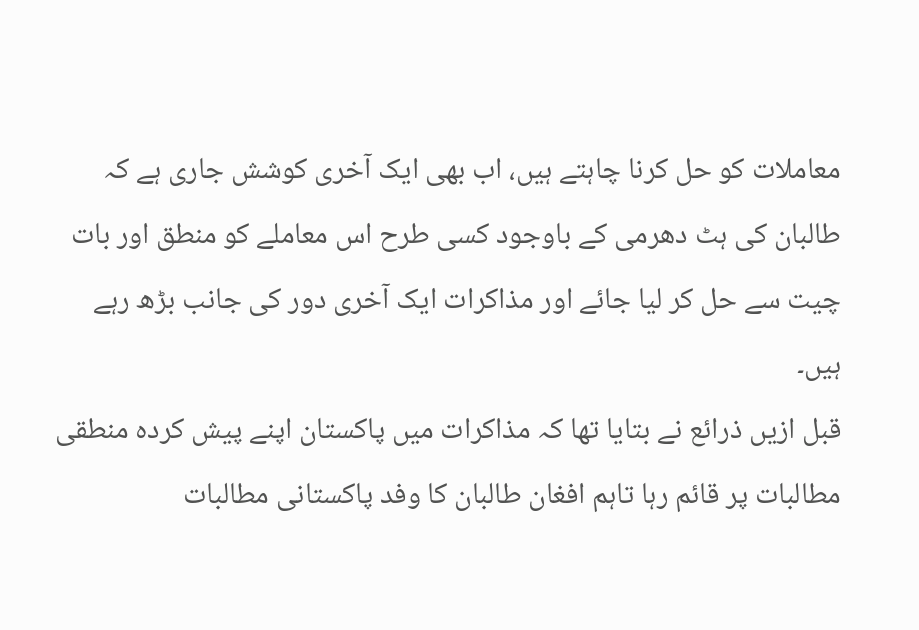معاملات کو حل کرنا چاہتے ہیں، اب بھی ایک آخری کوشش جاری ہے کہ طالبان کی ہٹ دھرمی کے باوجود کسی طرح اس معاملے کو منطق اور بات چیت سے حل کر لیا جائے اور مذاکرات ایک آخری دور کی جانب بڑھ رہے ہیں۔
قبل ازیں ذرائع نے بتایا تھا کہ مذاکرات میں پاکستان اپنے پیش کردہ منطقی مطالبات پر قائم رہا تاہم افغان طالبان کا وفد پاکستانی مطالبات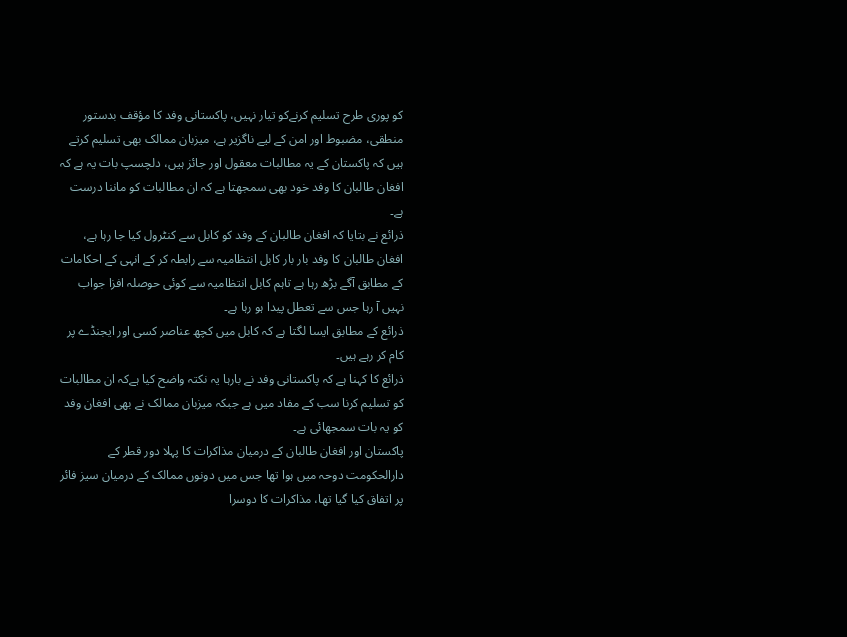کو پوری طرح تسلیم کرنےکو تیار نہیں، پاکستانی وفد کا مؤقف بدستور منطقی، مضبوط اور امن کے لیے ناگزیر ہے، میزبان ممالک بھی تسلیم کرتے ہیں کہ پاکستان کے یہ مطالبات معقول اور جائز ہیں، دلچسپ بات یہ ہے کہ افغان طالبان کا وفد خود بھی سمجھتا ہے کہ ان مطالبات کو ماننا درست ہے۔
ذرائع نے بتایا کہ افغان طالبان کے وفد کو کابل سے کنٹرول کیا جا رہا ہے، افغان طالبان کا وفد بار بار کابل انتظامیہ سے رابطہ کر کے انہی کے احکامات کے مطابق آگے بڑھ رہا ہے تاہم کابل انتظامیہ سے کوئی حوصلہ افزا جواب نہیں آ رہا جس سے تعطل پیدا ہو رہا ہے۔
ذرائع کے مطابق ایسا لگتا ہے کہ کابل میں کچھ عناصر کسی اور ایجنڈے پر کام کر رہے ہیں۔
ذرائع کا کہنا ہے کہ پاکستانی وفد نے بارہا یہ نکتہ واضح کیا ہےکہ ان مطالبات کو تسلیم کرنا سب کے مفاد میں ہے جبکہ میزبان ممالک نے بھی افغان وفد کو یہ بات سمجھائی ہے۔
پاکستان اور افغان طالبان کے درمیان مذاکرات کا پہلا دور قطر کے دارالحکومت دوحہ میں ہوا تھا جس میں دونوں ممالک کے درمیان سیز فائر پر اتفاق کیا گیا تھا، مذاکرات کا دوسرا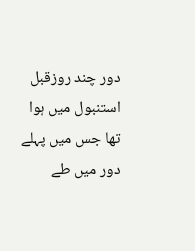دور چند روزقبل استنبول میں ہوا تھا جس میں پہلے دور میں طے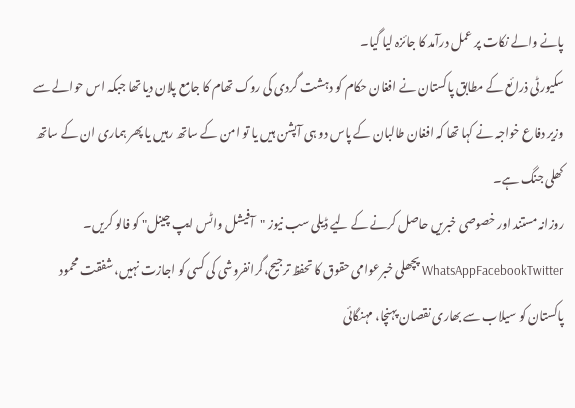پانے والے نکات پر عمل درآمد کا جائزہ لیا گیا۔
سکیورٹی ذرائع کے مطابق پاکستان نے افغان حکام کو دہشت گردی کی روک تھام کا جامع پلان دیا تھا جبکہ اس حوالے سے وزیر دفاع خواجہ نے کہا تھا کہ افغان طالبان کے پاس دو ہی آپشن ہیں یا تو امن کے ساتھ رہیں یا پھر ہماری ان کے ساتھ کھلی جنگ ہے۔
روزانہ مستند اور خصوصی خبریں حاصل کرنے کے لیے ڈیلی سب نیوز "آفیشل واٹس ایپ چینل" کو فالو کریں۔
WhatsAppFacebookTwitter پچھلی خبرعوامی حقوق کا تحفظ ترجیح،گرانفروشی کی کسی کو اجازت نہیں، شفقت محمود پاکستان کو سیلاب سے بھاری نقصان پہنچا، مہنگائی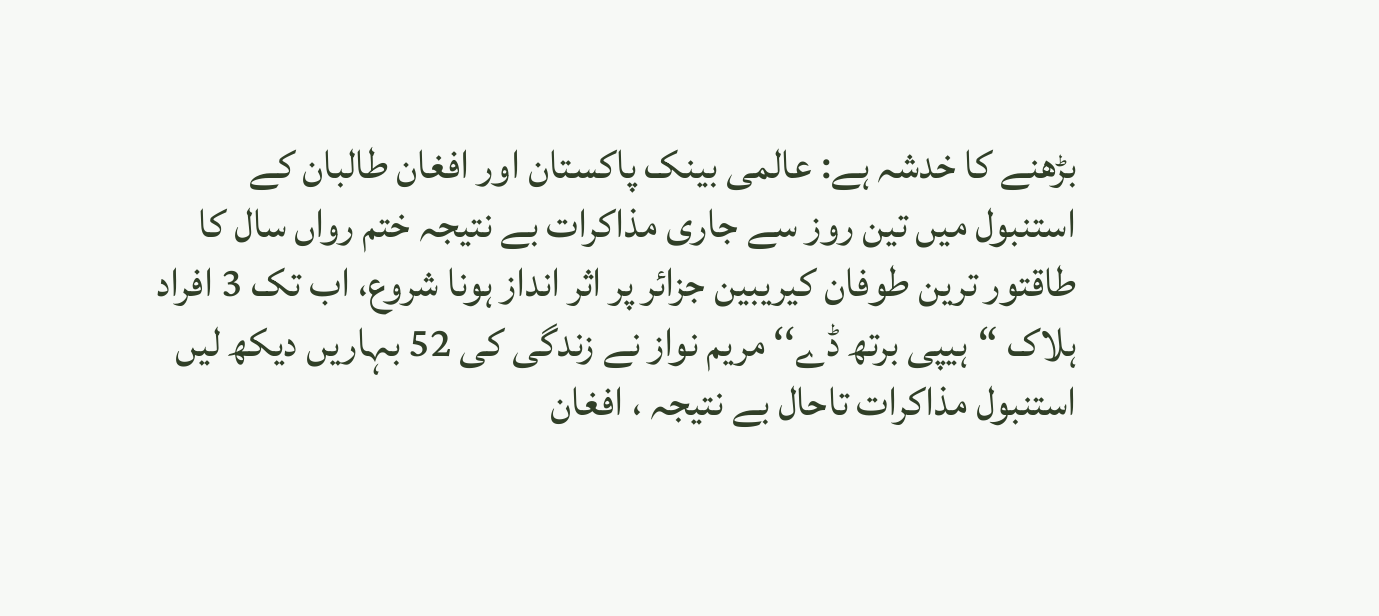بڑھنے کا خدشہ ہے: عالمی بینک پاکستان اور افغان طالبان کے استنبول میں تین روز سے جاری مذاکرات بے نتیجہ ختم رواں سال کا طاقتور ترین طوفان کیریبین جزائر پر اثر انداز ہونا شروع، اب تک 3 افراد ہلاک “ہیپی برتھ ڈے‘‘ مریم نواز نے زندگی کی 52 بہاریں دیکھ لیں استنبول مذاکرات تاحال بے نتیجہ ، افغان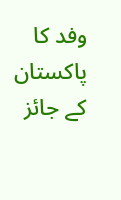وفد کا پاکستان کے جائز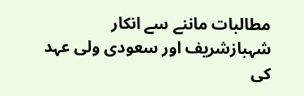مطالبات ماننے سے انکار شہبازشریف اور سعودی ولی عہد کی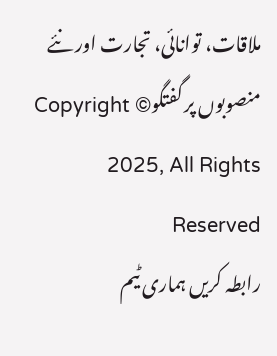ملاقات، توانائی، تجارت اور نئے منصوبوں پر گفتگوCopyright © 2025, All Rights Reserved
رابطہ کریں ہماری ٹیم